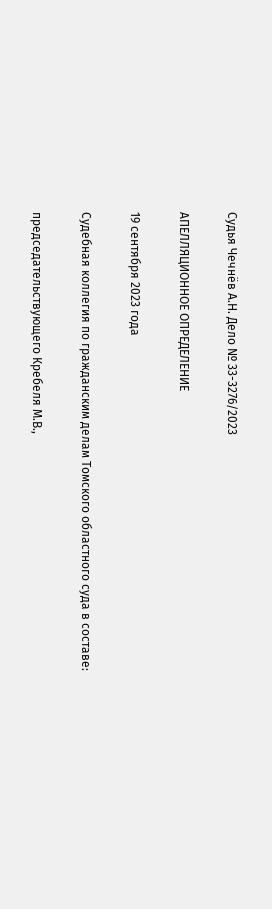Судья Чечнёв А.Н. Дело № 33-3276/2023

АПЕЛЛЯЦИОННОЕ ОПРЕДЕЛЕНИЕ

19 сентября 2023 года

Судебная коллегия по гражданским делам Томского областного суда в составе:

председательствующего Кребеля М.В.,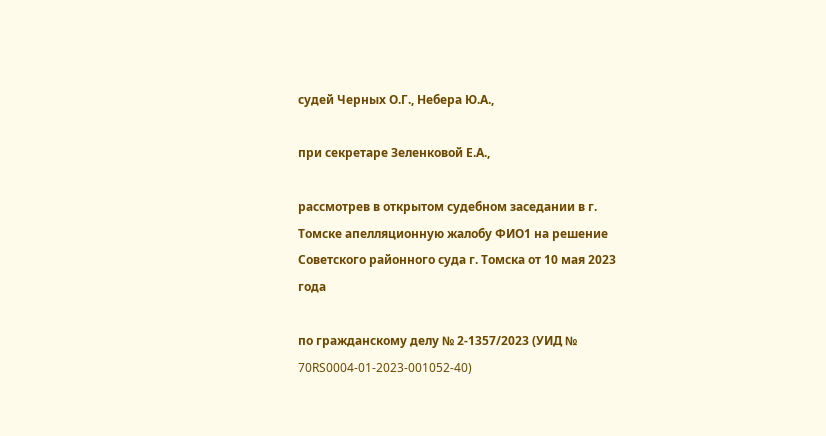судей Черных О.Г., Небера Ю.А.,

при секретаре Зеленковой Е.А.,

рассмотрев в открытом судебном заседании в г. Томске апелляционную жалобу ФИО1 на решение Советского районного суда г. Томска от 10 мая 2023 года

по гражданскому делу № 2-1357/2023 (УИД № 70RS0004-01-2023-001052-40)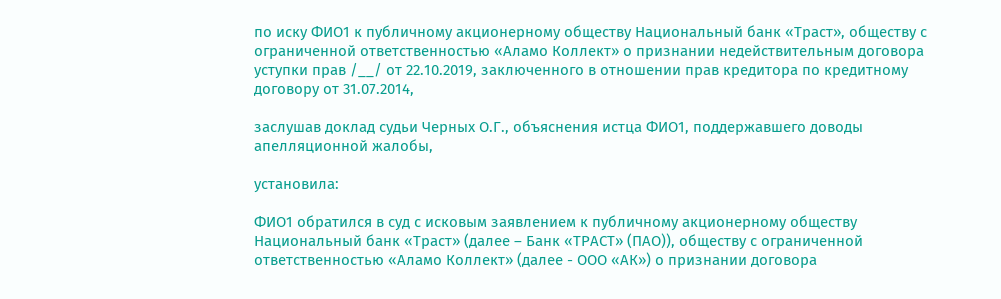по иску ФИО1 к публичному акционерному обществу Национальный банк «Траст», обществу с ограниченной ответственностью «Аламо Коллект» о признании недействительным договора уступки прав /__/ от 22.10.2019, заключенного в отношении прав кредитора по кредитному договору от 31.07.2014,

заслушав доклад судьи Черных О.Г., объяснения истца ФИО1, поддержавшего доводы апелляционной жалобы,

установила:

ФИО1 обратился в суд с исковым заявлением к публичному акционерному обществу Национальный банк «Траст» (далее – Банк «ТРАСТ» (ПАО)), обществу с ограниченной ответственностью «Аламо Коллект» (далее - ООО «АК») о признании договора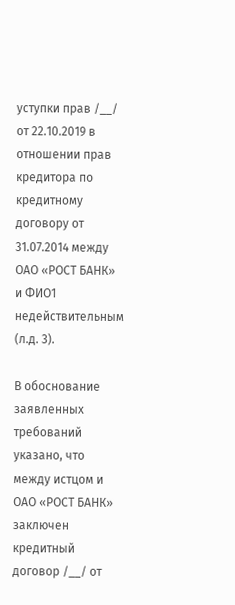уступки прав /__/ от 22.10.2019 в отношении прав кредитора по кредитному договору от 31.07.2014 между ОАО «РОСТ БАНК» и ФИО1 недействительным (л.д. 3).

В обоснование заявленных требований указано, что между истцом и ОАО «РОСТ БАНК» заключен кредитный договор /__/ от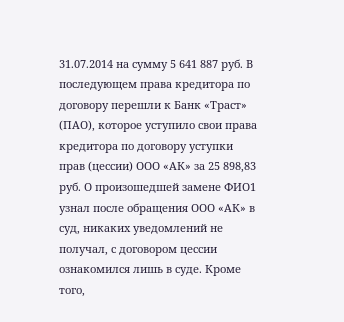31.07.2014 на сумму 5 641 887 руб. В последующем права кредитора по договору перешли к Банк «Траст» (ПАО), которое уступило свои права кредитора по договору уступки прав (цессии) ООО «АК» за 25 898,83 руб. О произошедшей замене ФИО1 узнал после обращения ООО «АК» в суд, никаких уведомлений не получал, с договором цессии ознакомился лишь в суде. Кроме того,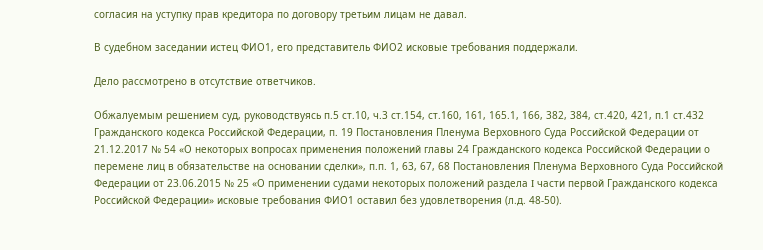согласия на уступку прав кредитора по договору третьим лицам не давал.

В судебном заседании истец ФИО1, его представитель ФИО2 исковые требования поддержали.

Дело рассмотрено в отсутствие ответчиков.

Обжалуемым решением суд, руководствуясь п.5 ст.10, ч.3 ст.154, ст.160, 161, 165.1, 166, 382, 384, ст.420, 421, п.1 ст.432 Гражданского кодекса Российской Федерации, п. 19 Постановления Пленума Верховного Суда Российской Федерации от 21.12.2017 № 54 «О некоторых вопросах применения положений главы 24 Гражданского кодекса Российской Федерации о перемене лиц в обязательстве на основании сделки», п.п. 1, 63, 67, 68 Постановления Пленума Верховного Суда Российской Федерации от 23.06.2015 № 25 «О применении судами некоторых положений раздела I части первой Гражданского кодекса Российской Федерации» исковые требования ФИО1 оставил без удовлетворения (л.д. 48-50).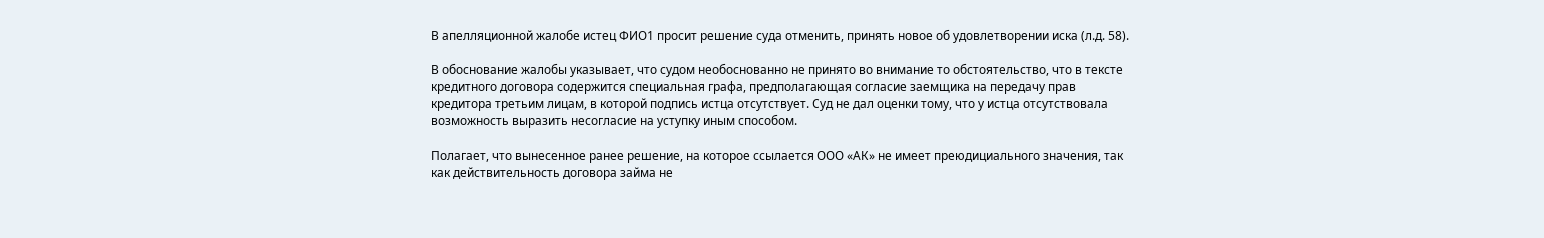В апелляционной жалобе истец ФИО1 просит решение суда отменить, принять новое об удовлетворении иска (л.д. 58).

В обоснование жалобы указывает, что судом необоснованно не принято во внимание то обстоятельство, что в тексте кредитного договора содержится специальная графа, предполагающая согласие заемщика на передачу прав кредитора третьим лицам, в которой подпись истца отсутствует. Суд не дал оценки тому, что у истца отсутствовала возможность выразить несогласие на уступку иным способом.

Полагает, что вынесенное ранее решение, на которое ссылается ООО «АК» не имеет преюдициального значения, так как действительность договора займа не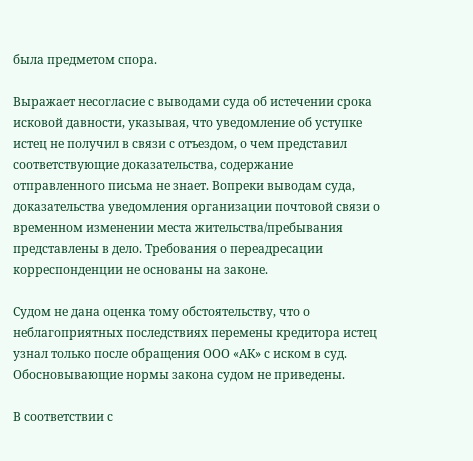была предметом спора.

Выражает несогласие с выводами суда об истечении срока исковой давности, указывая, что уведомление об уступке истец не получил в связи с отъездом, о чем представил соответствующие доказательства, содержание отправленного письма не знает. Вопреки выводам суда, доказательства уведомления организации почтовой связи о временном изменении места жительства/пребывания представлены в дело. Требования о переадресации корреспонденции не основаны на законе.

Судом не дана оценка тому обстоятельству, что о неблагоприятных последствиях перемены кредитора истец узнал только после обращения ООО «АК» с иском в суд. Обосновывающие нормы закона судом не приведены.

В соответствии с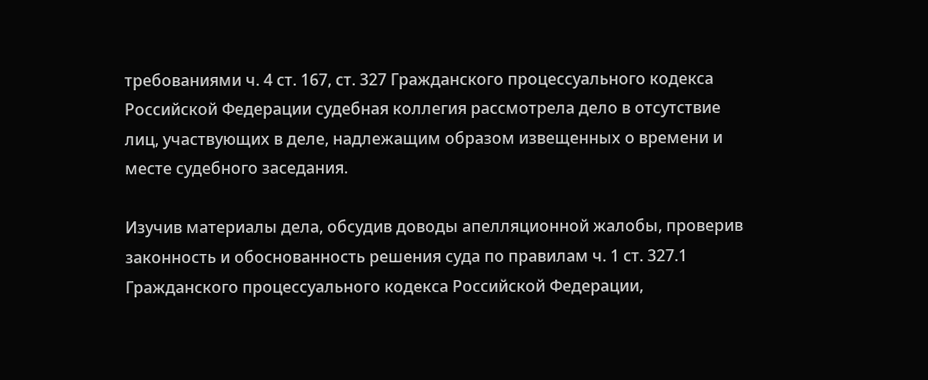требованиями ч. 4 ст. 167, ст. 327 Гражданского процессуального кодекса Российской Федерации судебная коллегия рассмотрела дело в отсутствие лиц, участвующих в деле, надлежащим образом извещенных о времени и месте судебного заседания.

Изучив материалы дела, обсудив доводы апелляционной жалобы, проверив законность и обоснованность решения суда по правилам ч. 1 ст. 327.1 Гражданского процессуального кодекса Российской Федерации,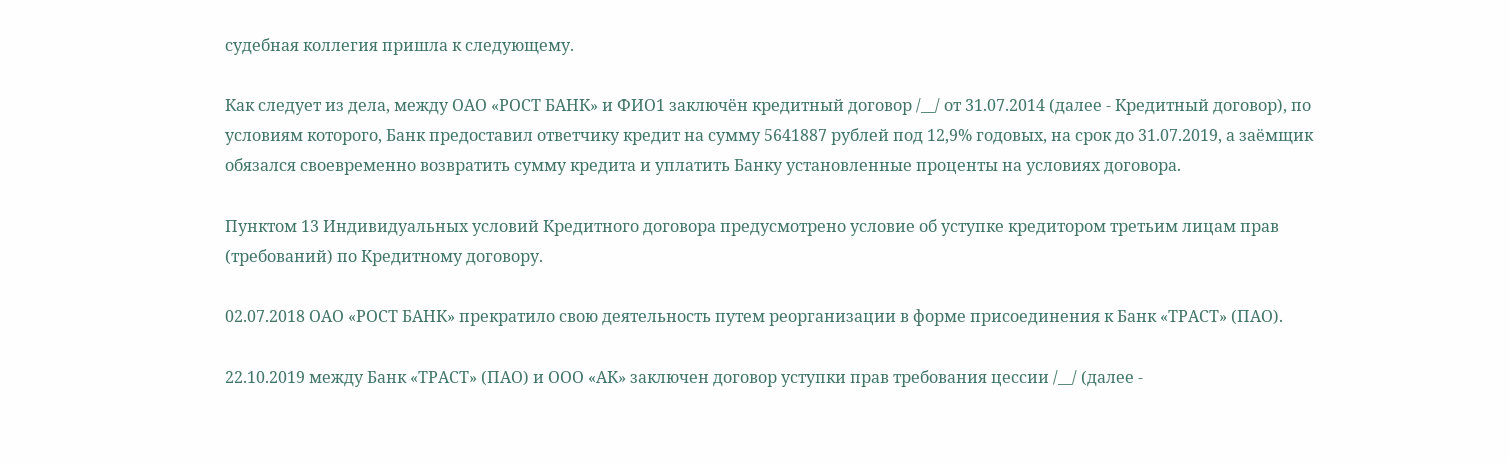судебная коллегия пришла к следующему.

Как следует из дела, между ОАО «РОСТ БАНК» и ФИО1 заключён кредитный договор /__/ от 31.07.2014 (далее - Кредитный договор), по условиям которого, Банк предоставил ответчику кредит на сумму 5641887 рублей под 12,9% годовых, на срок до 31.07.2019, а заёмщик обязался своевременно возвратить сумму кредита и уплатить Банку установленные проценты на условиях договора.

Пунктом 13 Индивидуальных условий Кредитного договора предусмотрено условие об уступке кредитором третьим лицам прав (требований) по Кредитному договору.

02.07.2018 ОАО «РОСТ БАНК» прекратило свою деятельность путем реорганизации в форме присоединения к Банк «ТРАСТ» (ПАО).

22.10.2019 между Банк «ТРАСТ» (ПАО) и ООО «АК» заключен договор уступки прав требования цессии /__/ (далее -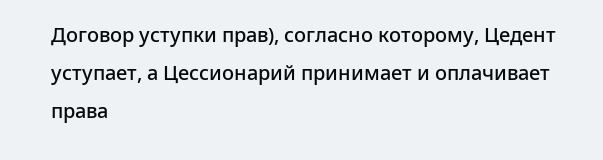Договор уступки прав), согласно которому, Цедент уступает, а Цессионарий принимает и оплачивает права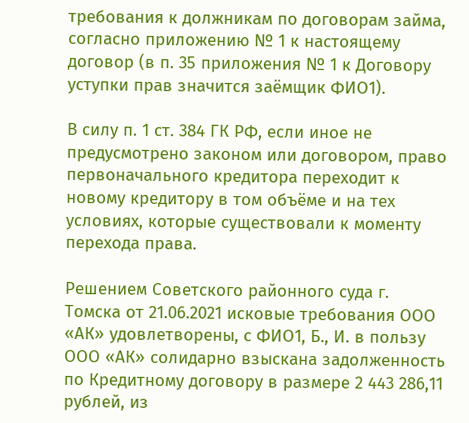требования к должникам по договорам займа, согласно приложению № 1 к настоящему договор (в п. 35 приложения № 1 к Договору уступки прав значится заёмщик ФИО1).

В силу п. 1 ст. 384 ГК РФ, если иное не предусмотрено законом или договором, право первоначального кредитора переходит к новому кредитору в том объёме и на тех условиях, которые существовали к моменту перехода права.

Решением Советского районного суда г. Томска от 21.06.2021 исковые требования ООО «АК» удовлетворены, с ФИО1, Б., И. в пользу ООО «АК» солидарно взыскана задолженность по Кредитному договору в размере 2 443 286,11 рублей, из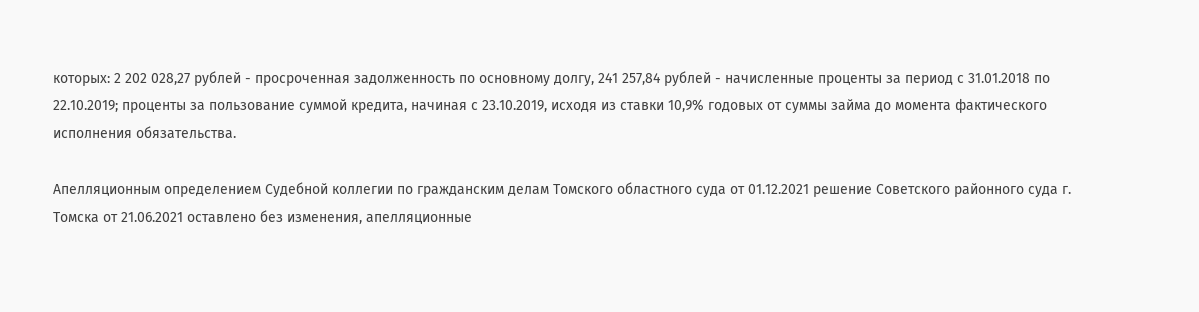которых: 2 202 028,27 рублей - просроченная задолженность по основному долгу, 241 257,84 рублей - начисленные проценты за период с 31.01.2018 по 22.10.2019; проценты за пользование суммой кредита, начиная с 23.10.2019, исходя из ставки 10,9% годовых от суммы займа до момента фактического исполнения обязательства.

Апелляционным определением Судебной коллегии по гражданским делам Томского областного суда от 01.12.2021 решение Советского районного суда г. Томска от 21.06.2021 оставлено без изменения, апелляционные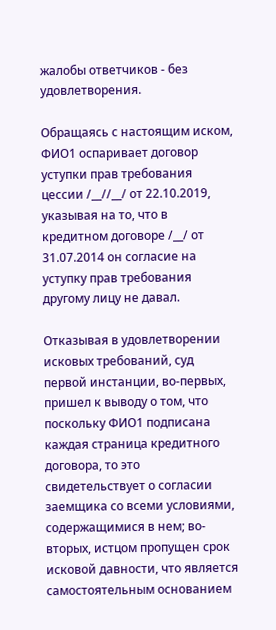жалобы ответчиков - без удовлетворения.

Обращаясь с настоящим иском, ФИО1 оспаривает договор уступки прав требования цессии /__//__/ от 22.10.2019, указывая на то, что в кредитном договоре /__/ от 31.07.2014 он согласие на уступку прав требования другому лицу не давал.

Отказывая в удовлетворении исковых требований, суд первой инстанции, во-первых, пришел к выводу о том, что поскольку ФИО1 подписана каждая страница кредитного договора, то это свидетельствует о согласии заемщика со всеми условиями, содержащимися в нем; во-вторых, истцом пропущен срок исковой давности, что является самостоятельным основанием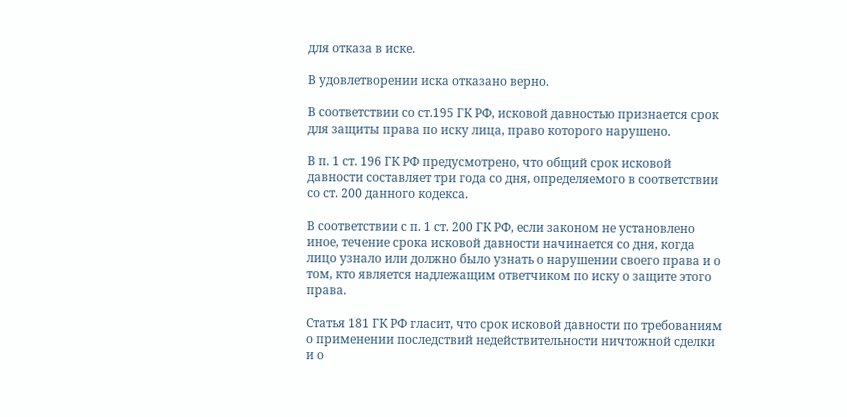для отказа в иске.

В удовлетворении иска отказано верно.

В соответствии со ст.195 ГК РФ, исковой давностью признается срок для защиты права по иску лица, право которого нарушено.

В п. 1 ст. 196 ГК РФ предусмотрено, что общий срок исковой давности составляет три года со дня, определяемого в соответствии со ст. 200 данного кодекса.

В соответствии с п. 1 ст. 200 ГК РФ, если законом не установлено иное, течение срока исковой давности начинается со дня, когда лицо узнало или должно было узнать о нарушении своего права и о том, кто является надлежащим ответчиком по иску о защите этого права.

Статья 181 ГК РФ гласит, что срок исковой давности по требованиям о применении последствий недействительности ничтожной сделки и о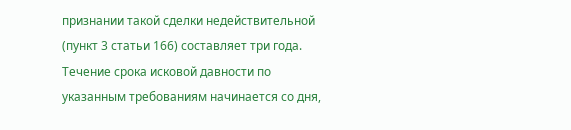признании такой сделки недействительной (пункт 3 статьи 166) составляет три года. Течение срока исковой давности по указанным требованиям начинается со дня,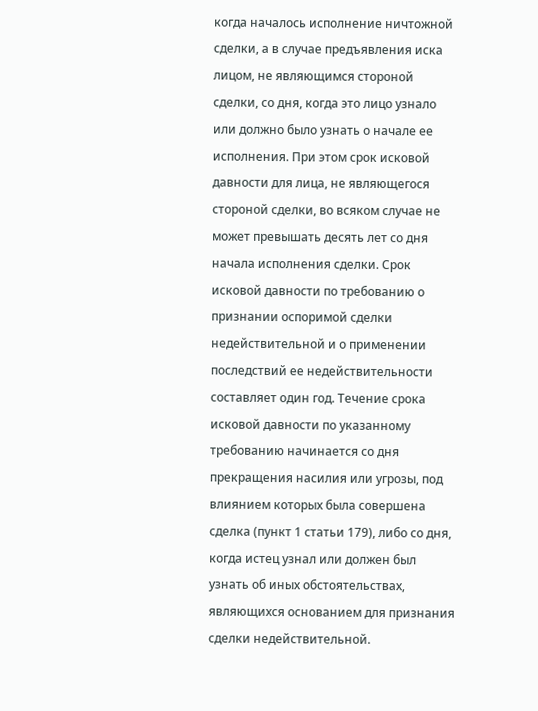когда началось исполнение ничтожной сделки, а в случае предъявления иска лицом, не являющимся стороной сделки, со дня, когда это лицо узнало или должно было узнать о начале ее исполнения. При этом срок исковой давности для лица, не являющегося стороной сделки, во всяком случае не может превышать десять лет со дня начала исполнения сделки. Срок исковой давности по требованию о признании оспоримой сделки недействительной и о применении последствий ее недействительности составляет один год. Течение срока исковой давности по указанному требованию начинается со дня прекращения насилия или угрозы, под влиянием которых была совершена сделка (пункт 1 статьи 179), либо со дня, когда истец узнал или должен был узнать об иных обстоятельствах, являющихся основанием для признания сделки недействительной.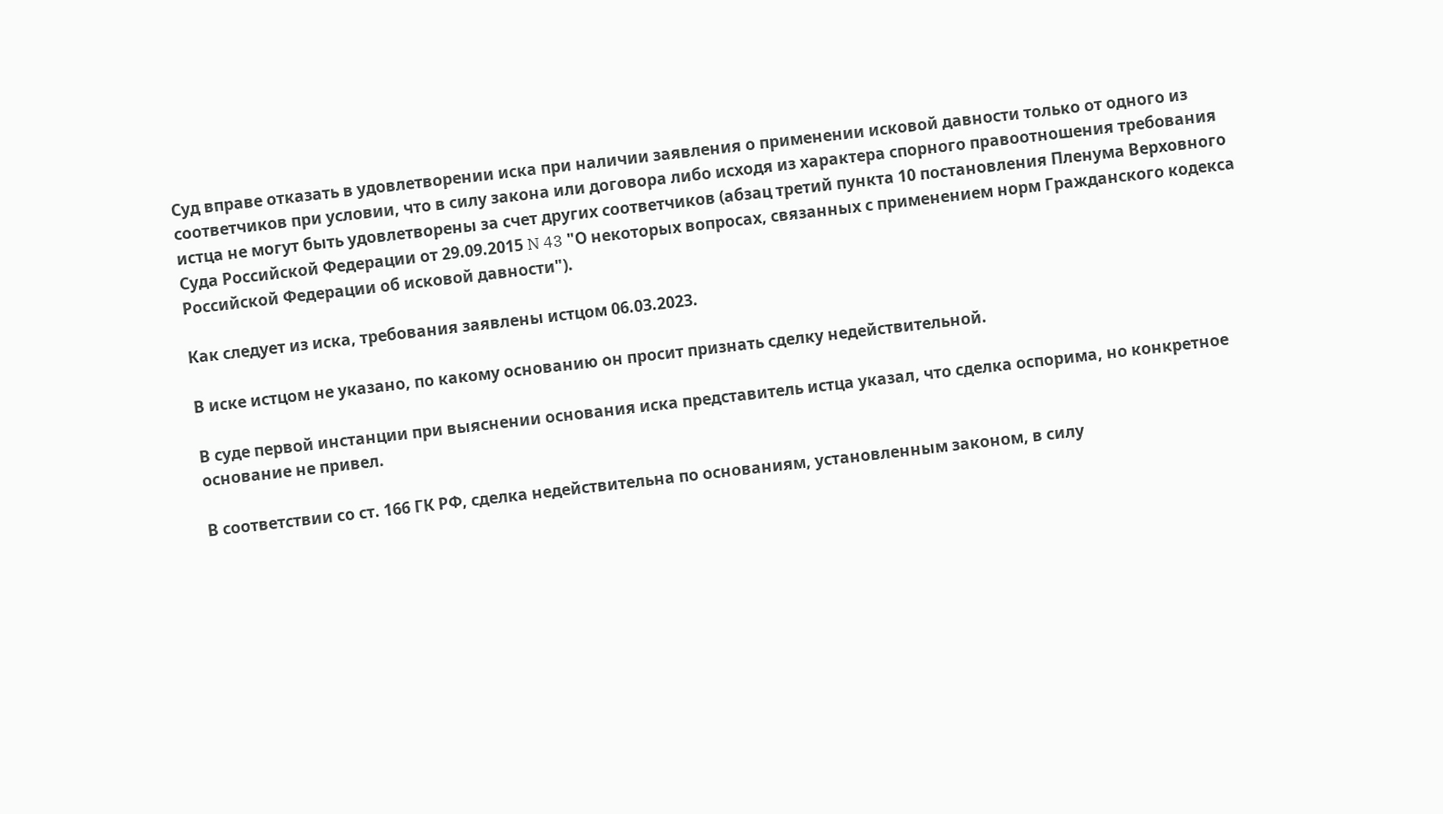Суд вправе отказать в удовлетворении иска при наличии заявления о применении исковой давности только от одного из соответчиков при условии, что в силу закона или договора либо исходя из характера спорного правоотношения требования истца не могут быть удовлетворены за счет других соответчиков (абзац третий пункта 10 постановления Пленума Верховного Суда Российской Федерации от 29.09.2015 N 43 "О некоторых вопросах, связанных с применением норм Гражданского кодекса Российской Федерации об исковой давности").

Как следует из иска, требования заявлены истцом 06.03.2023.

В иске истцом не указано, по какому основанию он просит признать сделку недействительной.

В суде первой инстанции при выяснении основания иска представитель истца указал, что сделка оспорима, но конкретное основание не привел.

В соответствии со ст. 166 ГК РФ, сделка недействительна по основаниям, установленным законом, в силу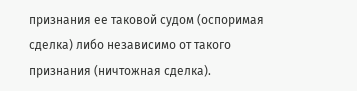признания ее таковой судом (оспоримая сделка) либо независимо от такого признания (ничтожная сделка).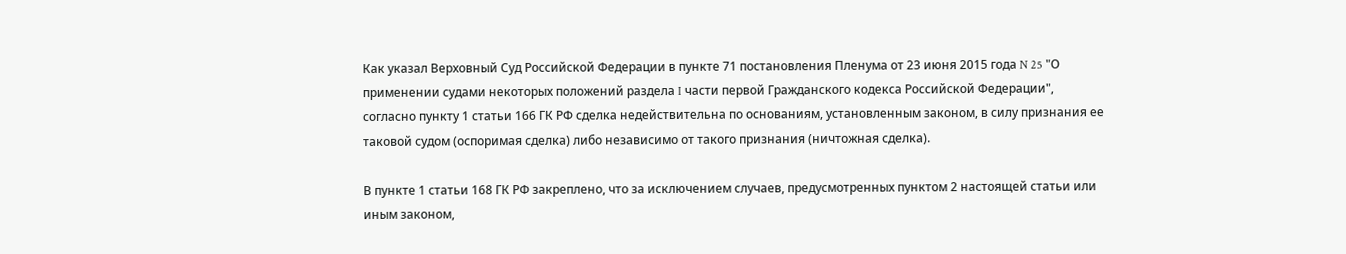Как указал Верховный Суд Российской Федерации в пункте 71 постановления Пленума от 23 июня 2015 года N 25 "О применении судами некоторых положений раздела I части первой Гражданского кодекса Российской Федерации", согласно пункту 1 статьи 166 ГК РФ сделка недействительна по основаниям, установленным законом, в силу признания ее таковой судом (оспоримая сделка) либо независимо от такого признания (ничтожная сделка).

В пункте 1 статьи 168 ГК РФ закреплено, что за исключением случаев, предусмотренных пунктом 2 настоящей статьи или иным законом,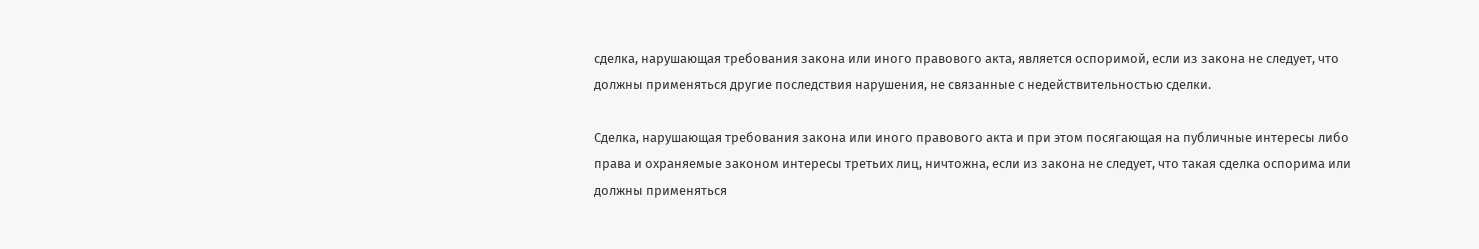сделка, нарушающая требования закона или иного правового акта, является оспоримой, если из закона не следует, что должны применяться другие последствия нарушения, не связанные с недействительностью сделки.

Сделка, нарушающая требования закона или иного правового акта и при этом посягающая на публичные интересы либо права и охраняемые законом интересы третьих лиц, ничтожна, если из закона не следует, что такая сделка оспорима или должны применяться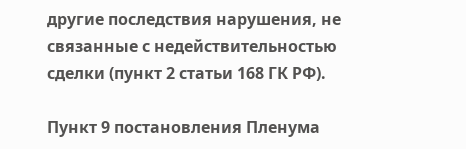другие последствия нарушения, не связанные с недействительностью сделки (пункт 2 статьи 168 ГК РФ).

Пункт 9 постановления Пленума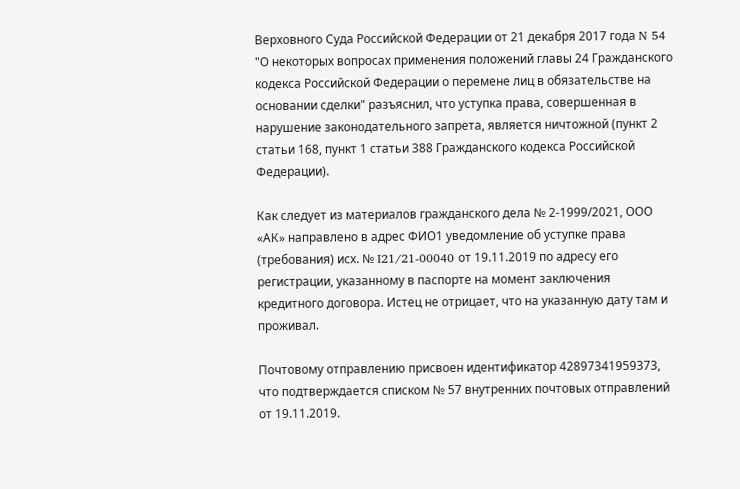Верховного Суда Российской Федерации от 21 декабря 2017 года N 54 "О некоторых вопросах применения положений главы 24 Гражданского кодекса Российской Федерации о перемене лиц в обязательстве на основании сделки" разъяснил, что уступка права, совершенная в нарушение законодательного запрета, является ничтожной (пункт 2 статьи 168, пункт 1 статьи 388 Гражданского кодекса Российской Федерации).

Как следует из материалов гражданского дела № 2-1999/2021, ООО «АК» направлено в адрес ФИО1 уведомление об уступке права (требования) исх. № I21/21-00040 от 19.11.2019 по адресу его регистрации, указанному в паспорте на момент заключения кредитного договора. Истец не отрицает, что на указанную дату там и проживал.

Почтовому отправлению присвоен идентификатор 42897341959373, что подтверждается списком № 57 внутренних почтовых отправлений от 19.11.2019.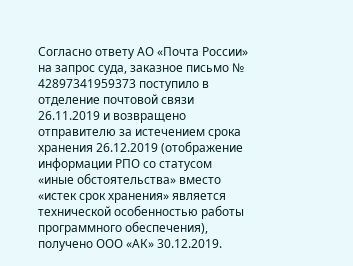Согласно ответу АО «Почта России» на запрос суда, заказное письмо № 42897341959373 поступило в отделение почтовой связи 26.11.2019 и возвращено отправителю за истечением срока хранения 26.12.2019 (отображение информации РПО со статусом «иные обстоятельства» вместо «истек срок хранения» является технической особенностью работы программного обеспечения), получено ООО «АК» 30.12.2019.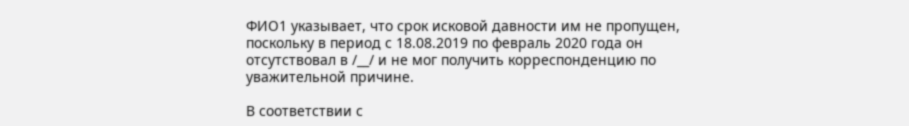ФИО1 указывает, что срок исковой давности им не пропущен, поскольку в период с 18.08.2019 по февраль 2020 года он отсутствовал в /__/ и не мог получить корреспонденцию по уважительной причине.

В соответствии с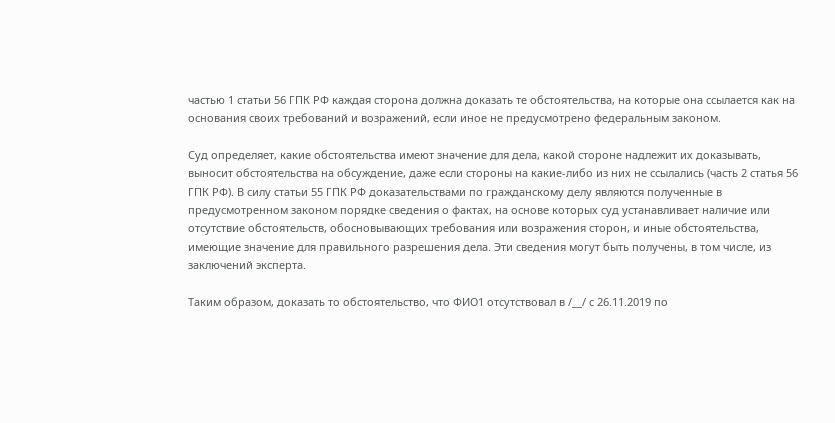частью 1 статьи 56 ГПК РФ каждая сторона должна доказать те обстоятельства, на которые она ссылается как на основания своих требований и возражений, если иное не предусмотрено федеральным законом.

Суд определяет, какие обстоятельства имеют значение для дела, какой стороне надлежит их доказывать, выносит обстоятельства на обсуждение, даже если стороны на какие-либо из них не ссылались (часть 2 статья 56 ГПК РФ). В силу статьи 55 ГПК РФ доказательствами по гражданскому делу являются полученные в предусмотренном законом порядке сведения о фактах, на основе которых суд устанавливает наличие или отсутствие обстоятельств, обосновывающих требования или возражения сторон, и иные обстоятельства, имеющие значение для правильного разрешения дела. Эти сведения могут быть получены, в том числе, из заключений эксперта.

Таким образом, доказать то обстоятельство, что ФИО1 отсутствовал в /__/ с 26.11.2019 по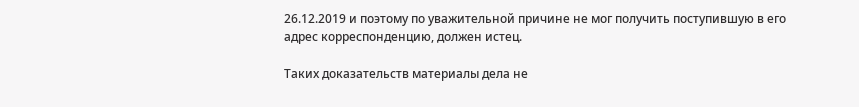26.12.2019 и поэтому по уважительной причине не мог получить поступившую в его адрес корреспонденцию, должен истец.

Таких доказательств материалы дела не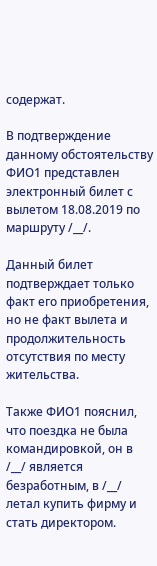содержат.

В подтверждение данному обстоятельству ФИО1 представлен электронный билет с вылетом 18.08.2019 по маршруту /__/.

Данный билет подтверждает только факт его приобретения, но не факт вылета и продолжительность отсутствия по месту жительства.

Также ФИО1 пояснил, что поездка не была командировкой, он в /__/ является безработным, в /__/ летал купить фирму и стать директором.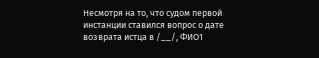Несмотря на то, что судом первой инстанции ставился вопрос о дате возврата истца в /__/, ФИО1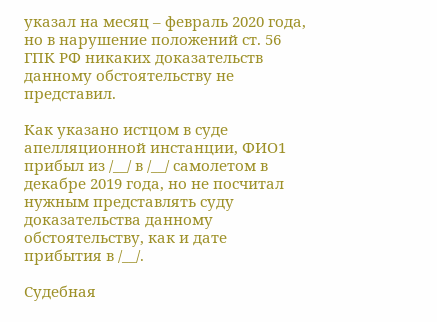указал на месяц – февраль 2020 года, но в нарушение положений ст. 56 ГПК РФ никаких доказательств данному обстоятельству не представил.

Как указано истцом в суде апелляционной инстанции, ФИО1 прибыл из /__/ в /__/ самолетом в декабре 2019 года, но не посчитал нужным представлять суду доказательства данному обстоятельству, как и дате прибытия в /__/.

Судебная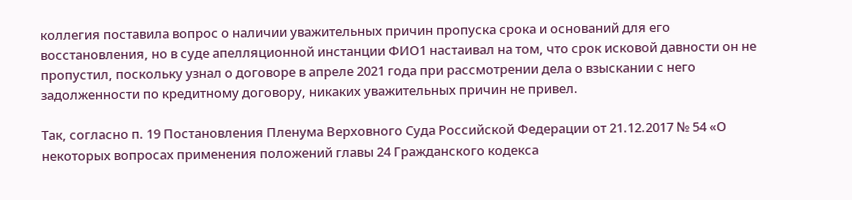коллегия поставила вопрос о наличии уважительных причин пропуска срока и оснований для его восстановления, но в суде апелляционной инстанции ФИО1 настаивал на том, что срок исковой давности он не пропустил, поскольку узнал о договоре в апреле 2021 года при рассмотрении дела о взыскании с него задолженности по кредитному договору, никаких уважительных причин не привел.

Так, согласно п. 19 Постановления Пленума Верховного Суда Российской Федерации от 21.12.2017 № 54 «О некоторых вопросах применения положений главы 24 Гражданского кодекса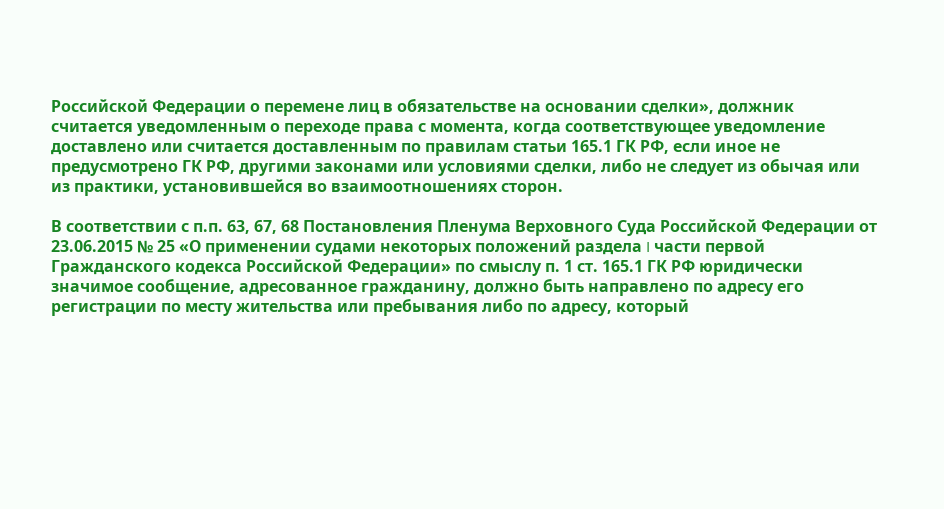Российской Федерации о перемене лиц в обязательстве на основании сделки», должник считается уведомленным о переходе права с момента, когда соответствующее уведомление доставлено или считается доставленным по правилам статьи 165.1 ГК РФ, если иное не предусмотрено ГК РФ, другими законами или условиями сделки, либо не следует из обычая или из практики, установившейся во взаимоотношениях сторон.

В соответствии с п.п. 63, 67, 68 Постановления Пленума Верховного Суда Российской Федерации от 23.06.2015 № 25 «О применении судами некоторых положений раздела I части первой Гражданского кодекса Российской Федерации» по смыслу п. 1 ст. 165.1 ГК РФ юридически значимое сообщение, адресованное гражданину, должно быть направлено по адресу его регистрации по месту жительства или пребывания либо по адресу, который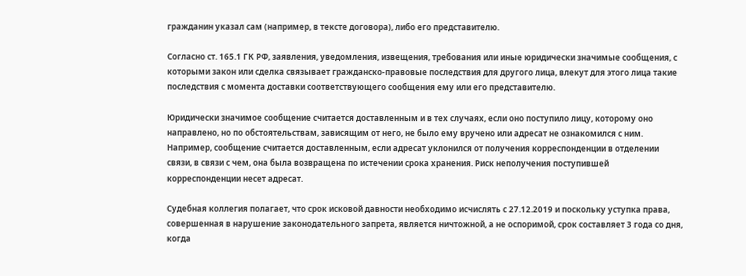гражданин указал сам (например, в тексте договора), либо его представителю.

Согласно ст. 165.1 ГК РФ, заявления, уведомления, извещения, требования или иные юридически значимые сообщения, с которыми закон или сделка связывает гражданско-правовые последствия для другого лица, влекут для этого лица такие последствия с момента доставки соответствующего сообщения ему или его представителю.

Юридически значимое сообщение считается доставленным и в тех случаях, если оно поступило лицу, которому оно направлено, но по обстоятельствам, зависящим от него, не было ему вручено или адресат не ознакомился с ним. Например, сообщение считается доставленным, если адресат уклонился от получения корреспонденции в отделении связи, в связи с чем, она была возвращена по истечении срока хранения. Риск неполучения поступившей корреспонденции несет адресат.

Судебная коллегия полагает, что срок исковой давности необходимо исчислять с 27.12.2019 и поскольку уступка права, совершенная в нарушение законодательного запрета, является ничтожной, а не оспоримой, срок составляет 3 года со дня, когда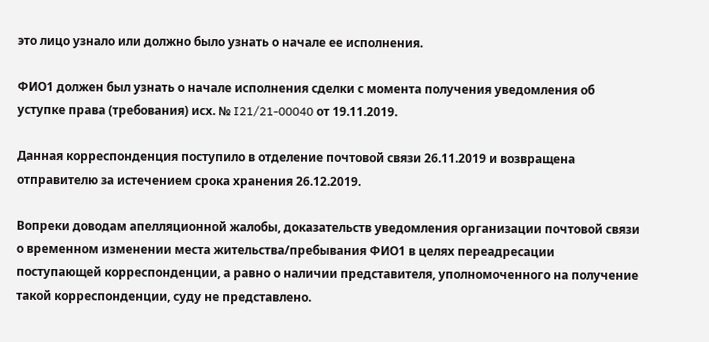это лицо узнало или должно было узнать о начале ее исполнения.

ФИО1 должен был узнать о начале исполнения сделки с момента получения уведомления об уступке права (требования) исх. № I21/21-00040 от 19.11.2019.

Данная корреспонденция поступило в отделение почтовой связи 26.11.2019 и возвращена отправителю за истечением срока хранения 26.12.2019.

Вопреки доводам апелляционной жалобы, доказательств уведомления организации почтовой связи о временном изменении места жительства/пребывания ФИО1 в целях переадресации поступающей корреспонденции, а равно о наличии представителя, уполномоченного на получение такой корреспонденции, суду не представлено.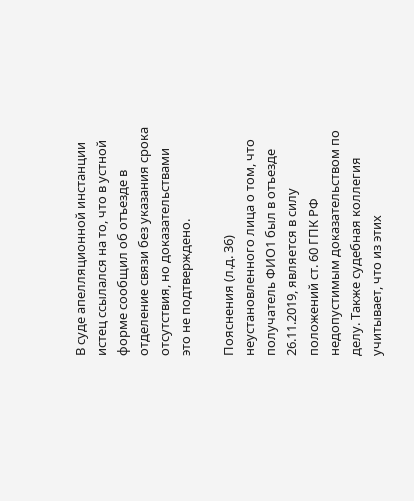В суде апелляционной инстанции истец ссылался на то, что в устной форме сообщил об отъезде в отделение связи без указания срока отсутствия, но доказательствами это не подтверждено.

Пояснения (л.д. 36) неустановленного лица о том, что получатель ФИО1 был в отъезде 26.11.2019, является в силу положений ст. 60 ГПК РФ недопустимым доказательством по делу. Также судебная коллегия учитывает, что из этих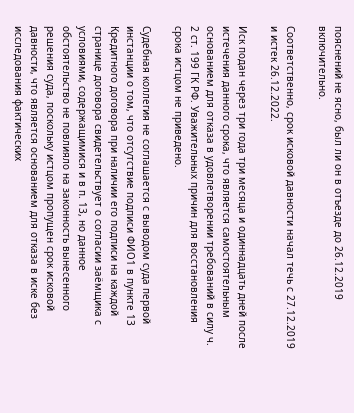пояснений не ясно, был ли он в отъезде до 26.12.2019 включительно.

Соответственно, срок исковой давности начал течь с 27.12.2019 и истек 26.12.2022.

Иск подан через три года три месяца и одиннадцать дней после истечения данного срока, что является самостоятельным основанием для отказа в удовлетворении требований в силу ч. 2 ст. 199 ГК РФ. Уважительных причин для восстановления срока истцом не приведено.

Судебная коллегия не соглашается с выводом суда первой инстанции о том, что отсутствие подписи ФИО1 в пункте 13 Кредитного договора при наличии его подписи на каждой странице договора свидетельствует о согласии заёмщика с условиями, содержащимися и в п. 13, но данное обстоятельство не повлияло на законность вынесенного решения суда, поскольку истцом пропущен срок исковой давности, что является основанием для отказа в иске без исследования фактических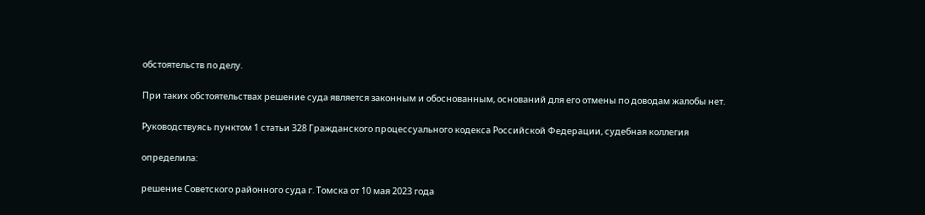обстоятельств по делу.

При таких обстоятельствах решение суда является законным и обоснованным, оснований для его отмены по доводам жалобы нет.

Руководствуясь пунктом 1 статьи 328 Гражданского процессуального кодекса Российской Федерации, судебная коллегия

определила:

решение Советского районного суда г. Томска от 10 мая 2023 года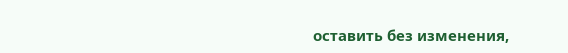оставить без изменения,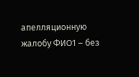апелляционную жалобу ФИО1 – без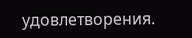удовлетворения.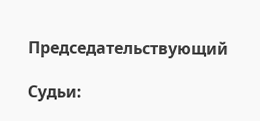Председательствующий

Судьи: